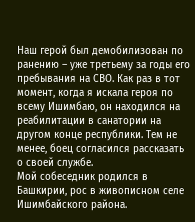Наш герой был демобилизован по ранению – уже третьему за годы его пребывания на СВО. Как раз в тот момент, когда я искала героя по всему Ишимбаю, он находился на реабилитации в санатории на другом конце республики. Тем не менее, боец согласился рассказать о своей службе.
Мой собеседник родился в Башкирии, рос в живописном селе Ишимбайского района.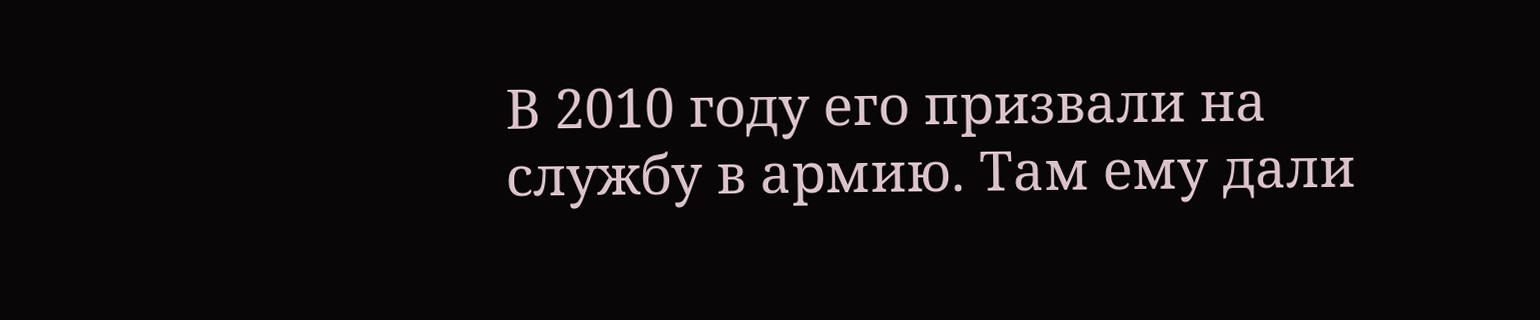В 2010 году его призвали на службу в армию. Там ему дали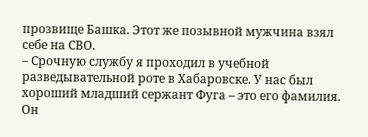прозвище Башка. Этот же позывной мужчина взял себе на СВО.
– Срочную службу я проходил в учебной разведывательной роте в Хабаровске. У нас был хороший младший сержант Фуга – это его фамилия. Он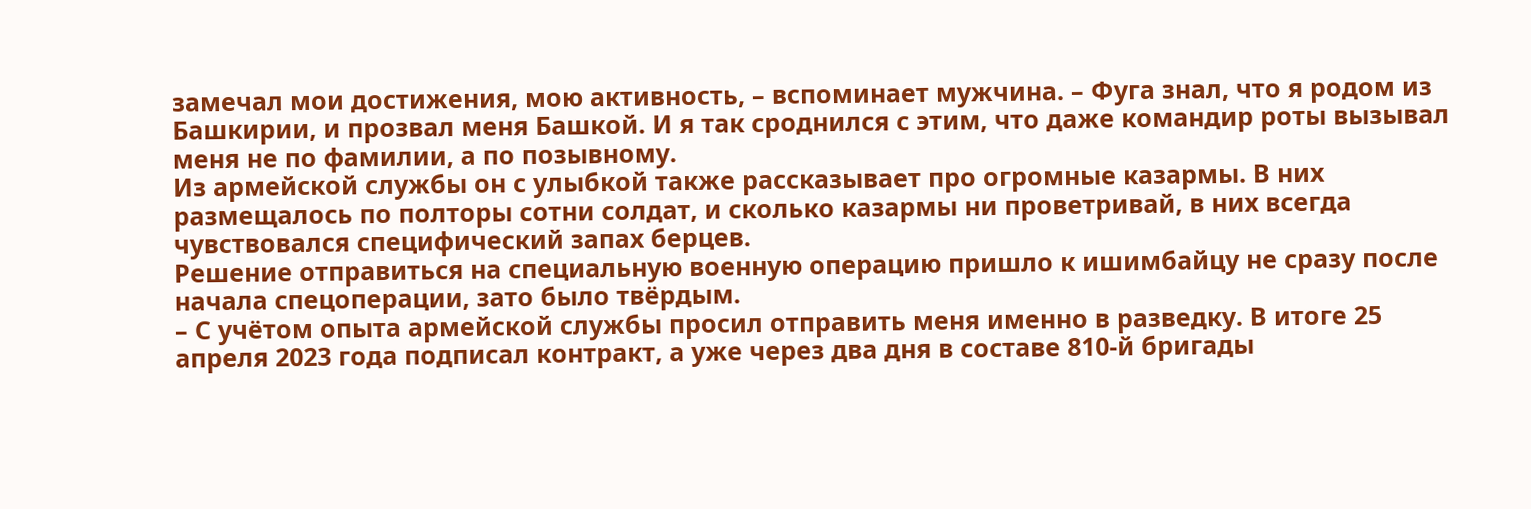замечал мои достижения, мою активность, – вспоминает мужчина. – Фуга знал, что я родом из Башкирии, и прозвал меня Башкой. И я так сроднился с этим, что даже командир роты вызывал меня не по фамилии, а по позывному.
Из армейской службы он с улыбкой также рассказывает про огромные казармы. В них размещалось по полторы сотни солдат, и сколько казармы ни проветривай, в них всегда чувствовался специфический запах берцев.
Решение отправиться на специальную военную операцию пришло к ишимбайцу не сразу после начала спецоперации, зато было твёрдым.
– С учётом опыта армейской службы просил отправить меня именно в разведку. В итоге 25 апреля 2023 года подписал контракт, а уже через два дня в составе 810-й бригады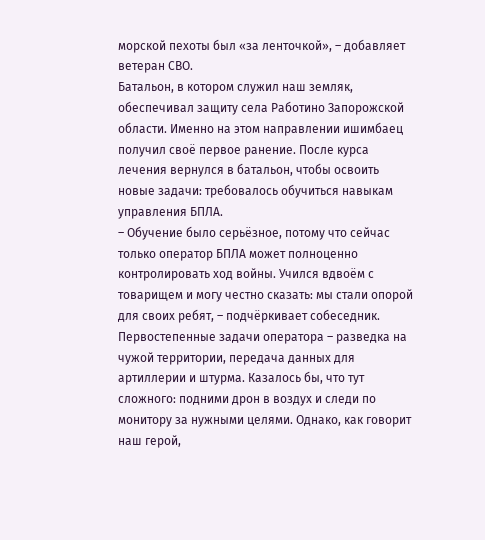морской пехоты был «за ленточкой», – добавляет ветеран СВО.
Батальон, в котором служил наш земляк, обеспечивал защиту села Работино Запорожской области. Именно на этом направлении ишимбаец получил своё первое ранение. После курса лечения вернулся в батальон, чтобы освоить новые задачи: требовалось обучиться навыкам управления БПЛА.
– Обучение было серьёзное, потому что сейчас только оператор БПЛА может полноценно контролировать ход войны. Учился вдвоём с товарищем и могу честно сказать: мы стали опорой для своих ребят, – подчёркивает собеседник.
Первостепенные задачи оператора – разведка на чужой территории, передача данных для артиллерии и штурма. Казалось бы, что тут сложного: подними дрон в воздух и следи по монитору за нужными целями. Однако, как говорит наш герой,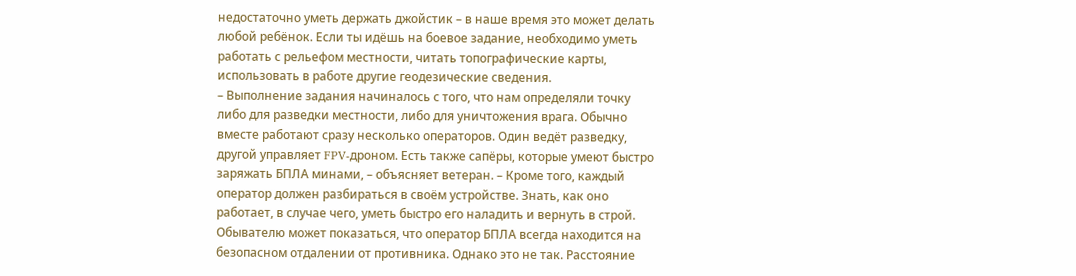недостаточно уметь держать джойстик – в наше время это может делать любой ребёнок. Если ты идёшь на боевое задание, необходимо уметь работать с рельефом местности, читать топографические карты, использовать в работе другие геодезические сведения.
– Выполнение задания начиналось с того, что нам определяли точку либо для разведки местности, либо для уничтожения врага. Обычно вместе работают сразу несколько операторов. Один ведёт разведку, другой управляет FPV-дроном. Есть также сапёры, которые умеют быстро заряжать БПЛА минами, – объясняет ветеран. – Кроме того, каждый оператор должен разбираться в своём устройстве. Знать, как оно работает, в случае чего, уметь быстро его наладить и вернуть в строй.
Обывателю может показаться, что оператор БПЛА всегда находится на безопасном отдалении от противника. Однако это не так. Расстояние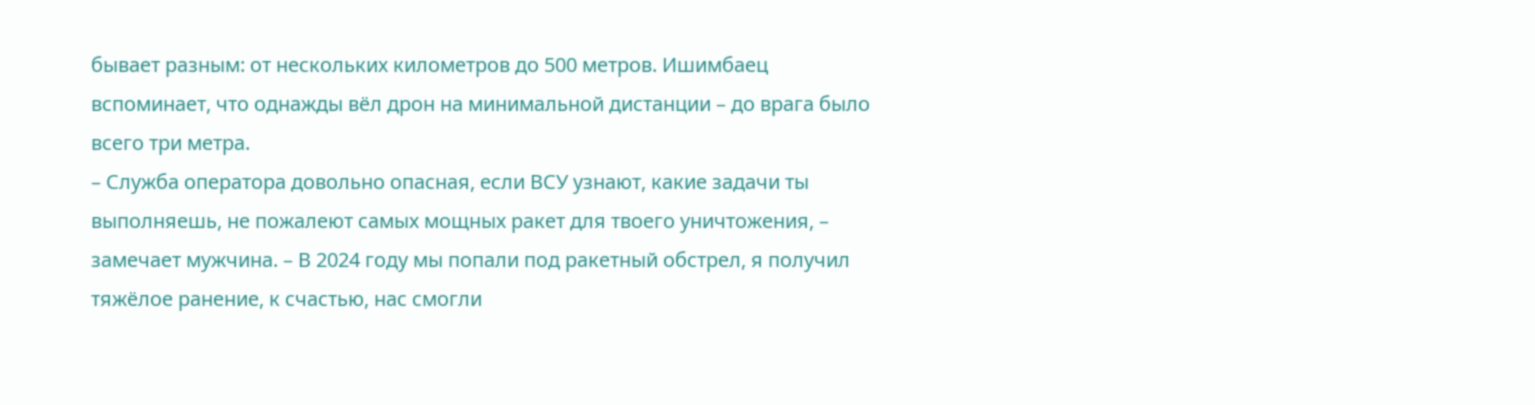бывает разным: от нескольких километров до 500 метров. Ишимбаец вспоминает, что однажды вёл дрон на минимальной дистанции – до врага было всего три метра.
– Служба оператора довольно опасная, если ВСУ узнают, какие задачи ты выполняешь, не пожалеют самых мощных ракет для твоего уничтожения, – замечает мужчина. – В 2024 году мы попали под ракетный обстрел, я получил тяжёлое ранение, к счастью, нас смогли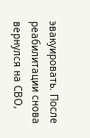эвакуировать. После реабилитации снова вернулся на СВО,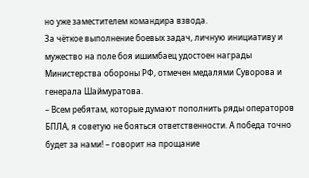но уже заместителем командира взвода.
За чёткое выполнение боевых задач, личную инициативу и мужество на поле боя ишимбаец удостоен награды Министерства обороны РФ, отмечен медалями Суворова и генерала Шаймуратова.
– Всем ребятам, которые думают пополнить ряды операторов БПЛА, я советую не бояться ответственности. А победа точно будет за нами! – говорит на прощание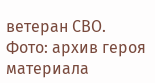ветеран СВО.
Фото: архив героя материала